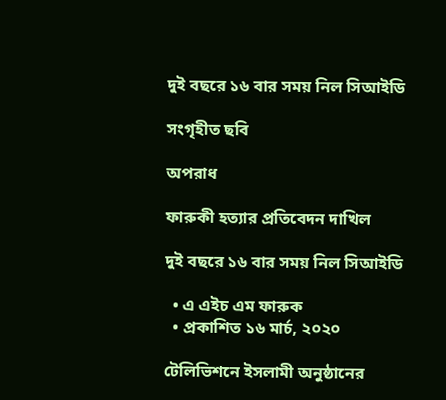দুই বছরে ১৬ বার সময় নিল সিআইডি

সংগৃহীত ছবি

অপরাধ

ফারুকী হত্যার প্রতিবেদন দাখিল

দুই বছরে ১৬ বার সময় নিল সিআইডি

  • এ এইচ এম ফারুক
  • প্রকাশিত ১৬ মার্চ, ২০২০

টেলিভিশনে ইসলামী অনুষ্ঠানের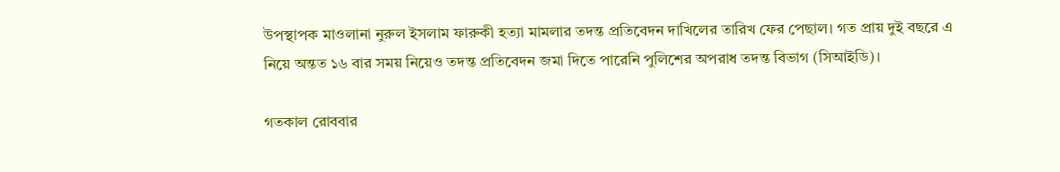উপস্থাপক মাওলানা নুরুল ইসলাম ফারুকী হত্যা মামলার তদন্ত প্রতিবেদন দাখিলের তারিখ ফের পেছাল। গত প্রায় দুই বছরে এ নিয়ে অন্তত ১৬ বার সময় নিয়েও তদন্ত প্রতিবেদন জমা দিতে পারেনি পুলিশের অপরাধ তদন্ত বিভাগ (সিআইডি)।

গতকাল রোববার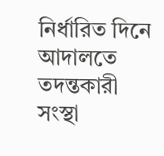নির্ধারিত দিনে আদালতে তদন্তকারী সংস্থা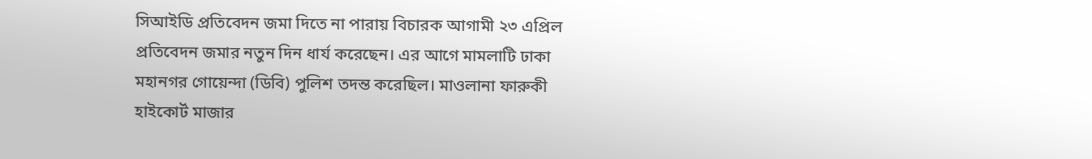সিআইডি প্রতিবেদন জমা দিতে না পারায় বিচারক আগামী ২৩ এপ্রিল প্রতিবেদন জমার নতুন দিন ধার্য করেছেন। এর আগে মামলাটি ঢাকা মহানগর গোয়েন্দা (ডিবি) পুলিশ তদন্ত করেছিল। মাওলানা ফারুকী হাইকোর্ট মাজার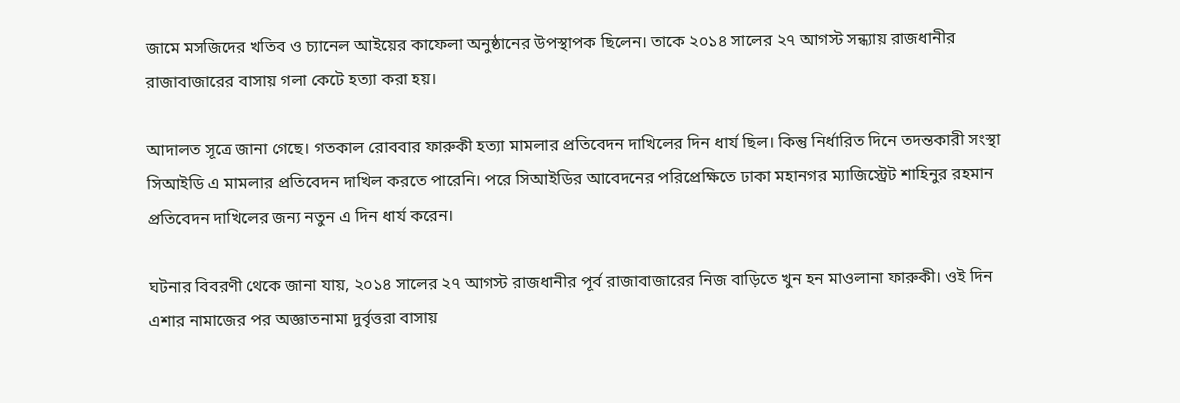জামে মসজিদের খতিব ও চ্যানেল আইয়ের কাফেলা অনুষ্ঠানের উপস্থাপক ছিলেন। তাকে ২০১৪ সালের ২৭ আগস্ট সন্ধ্যায় রাজধানীর রাজাবাজারের বাসায় গলা কেটে হত্যা করা হয়।

আদালত সূত্রে জানা গেছে। গতকাল রোববার ফারুকী হত্যা মামলার প্রতিবেদন দাখিলের দিন ধার্য ছিল। কিন্তু নির্ধারিত দিনে তদন্তকারী সংস্থা সিআইডি এ মামলার প্রতিবেদন দাখিল করতে পারেনি। পরে সিআইডির আবেদনের পরিপ্রেক্ষিতে ঢাকা মহানগর ম্যাজিস্ট্রেট শাহিনুর রহমান প্রতিবেদন দাখিলের জন্য নতুন এ দিন ধার্য করেন।

ঘটনার বিবরণী থেকে জানা যায়, ২০১৪ সালের ২৭ আগস্ট রাজধানীর পূর্ব রাজাবাজারের নিজ বাড়িতে খুন হন মাওলানা ফারুকী। ওই দিন এশার নামাজের পর অজ্ঞাতনামা দুর্বৃত্তরা বাসায়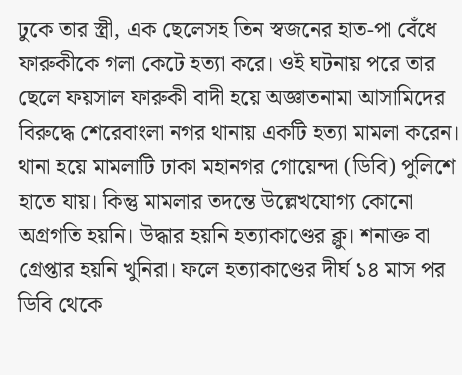ঢুকে তার স্ত্রী, এক ছেলেসহ তিন স্বজনের হাত-পা বেঁধে ফারুকীকে গলা কেটে হত্যা করে। ওই ঘটনায় পরে তার ছেলে ফয়সাল ফারুকী বাদী হয়ে অজ্ঞাতনামা আসামিদের বিরুদ্ধে শেরেবাংলা নগর থানায় একটি হত্যা মামলা করেন। থানা হয়ে মামলাটি ঢাকা মহানগর গোয়েন্দা (ডিবি) পুলিশে হাতে যায়। কিন্তু মামলার তদন্তে উল্লেখযোগ্য কোনো অগ্রগতি হয়নি। উদ্ধার হয়নি হত্যাকাণ্ডের ক্লু। শনাক্ত বা গ্রেপ্তার হয়নি খুনিরা। ফলে হত্যাকাণ্ডের দীর্ঘ ১৪ মাস পর ডিবি থেকে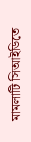মামলাটি সিআইডিতে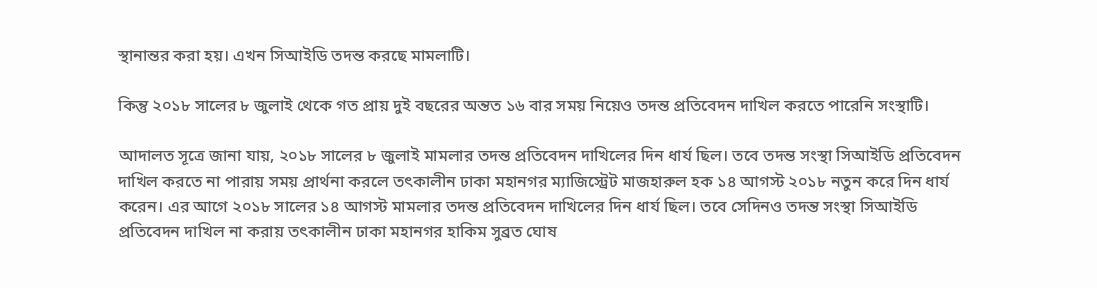স্থানান্তর করা হয়। এখন সিআইডি তদন্ত করছে মামলাটি।

কিন্তু ২০১৮ সালের ৮ জুলাই থেকে গত প্রায় দুই বছরের অন্তত ১৬ বার সময় নিয়েও তদন্ত প্রতিবেদন দাখিল করতে পারেনি সংস্থাটি।

আদালত সূত্রে জানা যায়, ২০১৮ সালের ৮ জুলাই মামলার তদন্ত প্রতিবেদন দাখিলের দিন ধার্য ছিল। তবে তদন্ত সংস্থা সিআইডি প্রতিবেদন দাখিল করতে না পারায় সময় প্রার্থনা করলে তৎকালীন ঢাকা মহানগর ম্যাজিস্ট্রেট মাজহারুল হক ১৪ আগস্ট ২০১৮ নতুন করে দিন ধার্য করেন। এর আগে ২০১৮ সালের ১৪ আগস্ট মামলার তদন্ত প্রতিবেদন দাখিলের দিন ধার্য ছিল। তবে সেদিনও তদন্ত সংস্থা সিআইডি প্রতিবেদন দাখিল না করায় তৎকালীন ঢাকা মহানগর হাকিম সুব্রত ঘোষ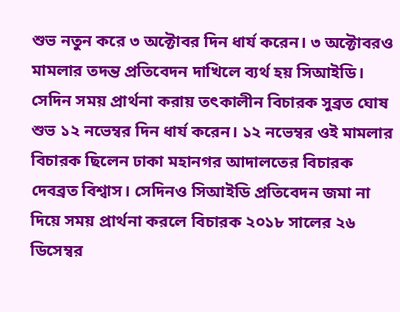শুভ নতুন করে ৩ অক্টোবর দিন ধার্য করেন। ৩ অক্টোবরও মামলার তদন্ত প্রতিবেদন দাখিলে ব্যর্থ হয় সিআইডি। সেদিন সময় প্রার্থনা করায় তৎকালীন বিচারক সুব্রত ঘোষ শুভ ১২ নভেম্বর দিন ধার্য করেন। ১২ নভেম্বর ওই মামলার বিচারক ছিলেন ঢাকা মহানগর আদালতের বিচারক দেবব্রত বিশ্বাস। সেদিনও সিআইডি প্রতিবেদন জমা না দিয়ে সময় প্রার্থনা করলে বিচারক ২০১৮ সালের ২৬ ডিসেম্বর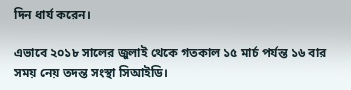দিন ধার্য করেন।

এভাবে ২০১৮ সালের জুলাই থেকে গতকাল ১৫ মার্চ পর্যন্ত ১৬ বার সময় নেয় তদন্ত সংস্থা সিআইডি।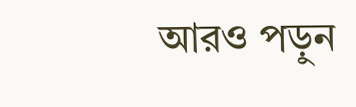আরও পড়ুন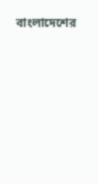বাংলাদেশের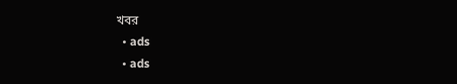খবর
  • ads
  • ads